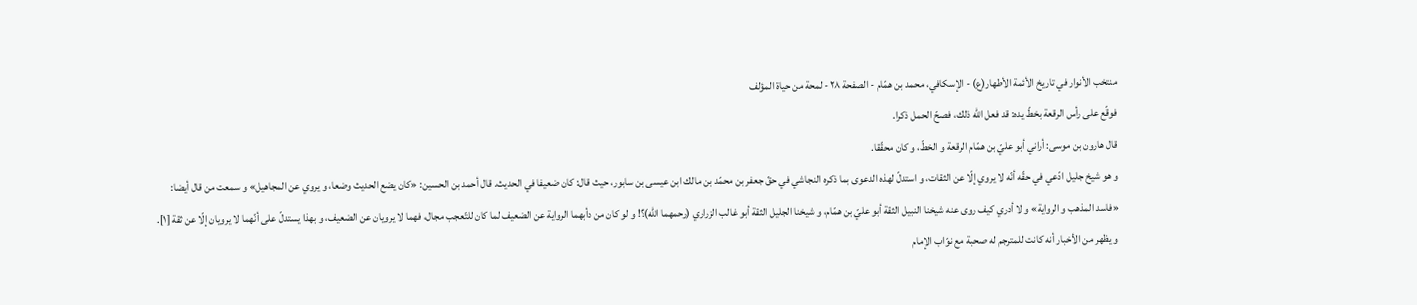منتخب الأنوار في تاريخ الأئمة الأطهار(ع) - الإسكافي، محمد بن همّام - الصفحة ٢٨ - لمحة من حياة المؤلف
فوقّع على رأس الرقعة بخطّ يده: قد فعل اللّه ذلك، فصحّ الحمل ذكرا.
قال هارون بن موسى: أراني أبو عليّ بن همّام الرقعة و الخطّ، و كان محقّقا.
و هو شيخ جليل ادّعي في حقّه أنّه لا يروي إلّا عن الثقات، و استدلّ لهذه الدعوى بما ذكره النجاشي في حقّ جعفر بن محمّد بن مالك ابن عيسى بن سابور، حيث قال: كان ضعيفا في الحديث. قال أحمد بن الحسين: «كان يضع الحديث وضعا، و يروي عن المجاهيل» و سمعت من قال أيضا:
«فاسد المذهب و الرواية» و لا أدري كيف روى عنه شيخنا النبيل الثقة أبو عليّ بن همّام، و شيخنا الجليل الثقة أبو غالب الزراري (رحمهما الله)؟! و لو كان من دأبهما الرواية عن الضعيف لما كان للتّعجب مجال، فهما لا يرويان عن الضعيف، و بهذا يستدلّ على أنّهما لا يرويان إلّا عن ثقة [١].
و يظهر من الأخبار أنه كانت للمترجم له صحبة مع نوّاب الإمام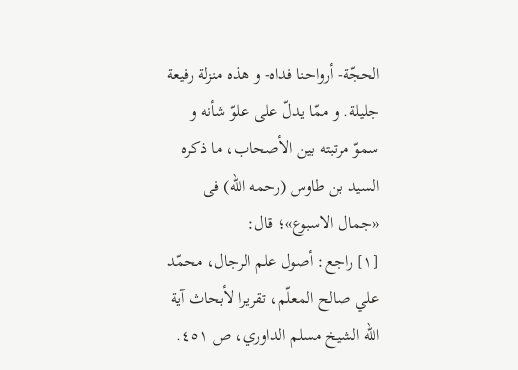الحجّة- أرواحنا فداه- و هذه منزلة رفيعة جليلة. و ممّا يدلّ على علوّ شأنه و سموّ مرتبته بين الأصحاب، ما ذكره السيد بن طاوس (رحمه الله) فى «جمال الاسبوع»؛ قال:
[١] راجع: أصول علم الرجال، محمّد علي صالح المعلّم، تقريرا لأبحاث آية اللّه الشيخ مسلم الداوري، ص ٤٥١.